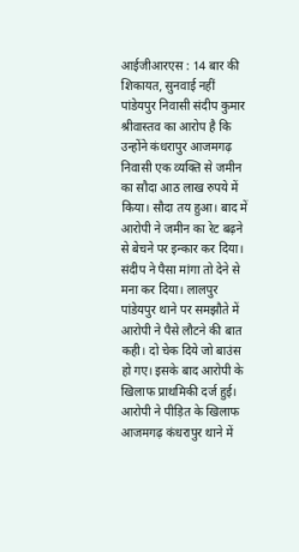आईजीआरएस : 14 बार की शिकायत, सुनवाई नहीं
पांडेयपुर निवासी संदीप कुमार श्रीवास्तव का आरोप है कि उन्होंने कंधरापुर आजमगढ़ निवासी एक व्यक्ति से जमीन का सौदा आठ लाख रुपये में किया। सौदा तय हुआ। बाद में आरोपी ने जमीन का रेट बढ़ने से बेचने पर इन्कार कर दिया। संदीप ने पैसा मांगा तो देने से मना कर दिया। लालपुर पांडेयपुर थाने पर समझौते में आरोपी ने पैसे लौटने की बात कही। दो चेक दिये जो बाउंस हो गए। इसके बाद आरोपी के खिलाफ प्राथमिकी दर्ज हुई।
आरोपी ने पीड़ित के खिलाफ आजमगढ़ कंधरापुर थाने में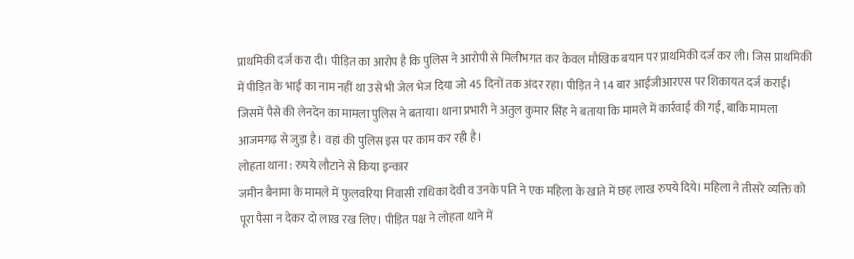प्राथमिकी दर्ज करा दी। पीड़ित का आरोप है कि पुलिस ने आरोपी से मिलीभगत कर केवल मौखिक बयान पर प्राथमिकी दर्ज कर ली। जिस प्राथमिकी में पीड़ित के भाई का नाम नहीं था उसे भी जेल भेज दिया जो 45 दिनों तक अंदर रहा। पीड़ित ने 14 बार आईजीआरएस पर शिकायत दर्ज कराई। जिसमें पैसे की लेनदेन का मामला पुलिस ने बताया। थाना प्रभारी ने अतुल कुमार सिंह ने बताया कि मामले में कार्रवाई की गई, बाकि मामला आजमगढ़ से जुड़ा है। वहां की पुलिस इस पर काम कर रही है।
लोहता थाना : रुपये लौटाने से किया इन्कार
जमीन बैनामा के मामले में फुलवरिया निवासी राधिका देवी व उनके पति ने एक महिला के खाते में छह लाख रुपये दिये। महिला ने तीसरे व्यक्ति को पूरा पैसा न देकर दो लाख रख लिए। पीड़ित पक्ष ने लोहता थाने में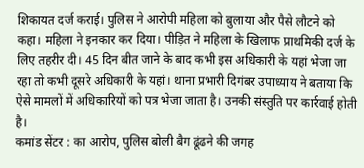शिकायत दर्ज कराई। पुलिस ने आरोपी महिला को बुलाया और पैसे लौटने को कहा। महिला ने इनकार कर दिया। पीड़ित ने महिला के खिलाफ प्राथमिकी दर्ज के लिए तहरीर दी। 45 दिन बीत जाने के बाद कभी इस अधिकारी के यहां भेजा जा रहा तो कभी दूसरे अधिकारी के यहां। थाना प्रभारी दिगंबर उपाध्याय ने बताया कि ऐसे मामलों में अधिकारियों को पत्र भेजा जाता है। उनकी संस्तुति पर कार्रवाई होती है।
कमांड सेंटर : का आरोप, पुलिस बोली बैग ढूंढने की जगह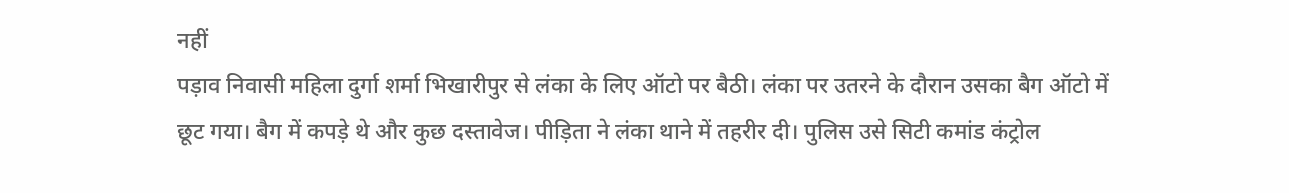नहीं
पड़ाव निवासी महिला दुर्गा शर्मा भिखारीपुर से लंका के लिए ऑटो पर बैठी। लंका पर उतरने के दौरान उसका बैग ऑटो में छूट गया। बैग में कपड़े थे और कुछ दस्तावेज। पीड़िता ने लंका थाने में तहरीर दी। पुलिस उसे सिटी कमांड कंट्रोल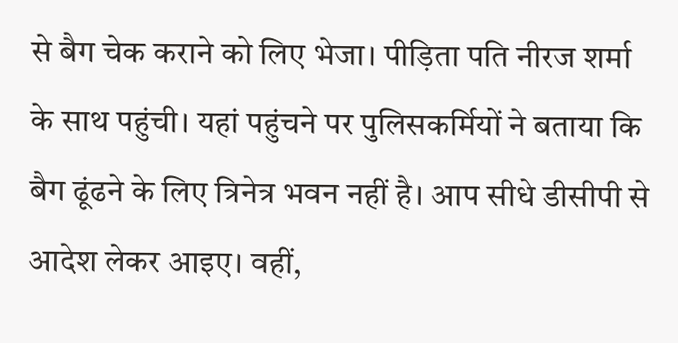से बैग चेक कराने को लिए भेजा। पीड़िता पति नीरज शर्मा के साथ पहुंची। यहां पहुंचने पर पुलिसकर्मियों ने बताया कि बैग ढूंढने के लिए त्रिनेत्र भवन नहीं है। आप सीधे डीसीपी से आदेश लेकर आइए। वहीं,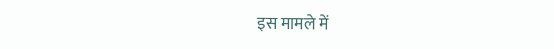इस मामले में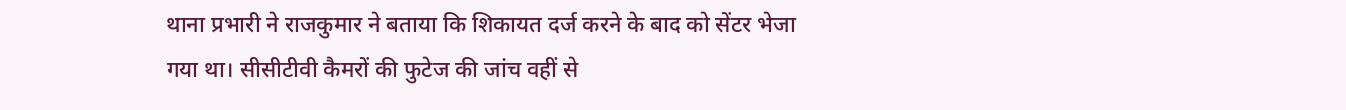थाना प्रभारी ने राजकुमार ने बताया कि शिकायत दर्ज करने के बाद को सेंटर भेजा गया था। सीसीटीवी कैमरों की फुटेज की जांच वहीं से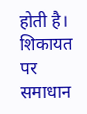होती है। शिकायत पर समाधान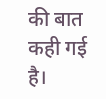की बात कही गई है।